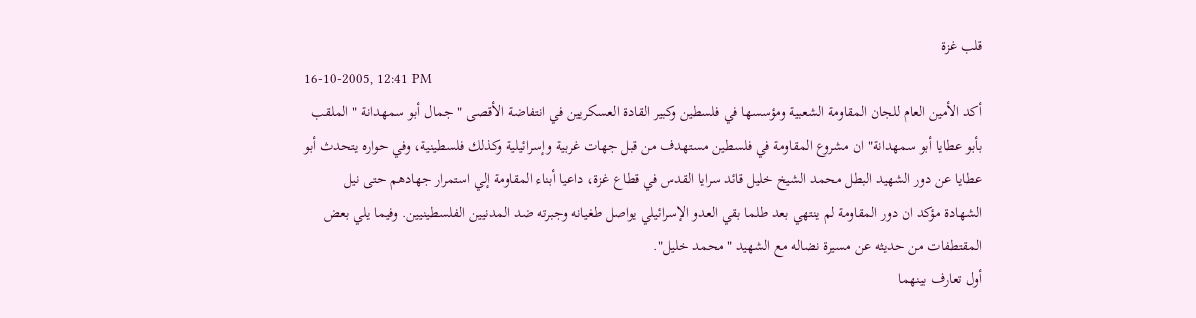قلب غزة
16-10-2005, 12:41 PM
أكد الأمين العام للجان المقاومة الشعبية ومؤسسها في فلسطين وكبير القادة العسكريين في انتفاضة الأقصى " جمال أبو سمهدانة " الملقب بأبو عطايا أبو سمهدانة" ان مشروع المقاومة في فلسطين مستهدف من قبل جهات غربية وإسرائيلية وكذلك فلسطينية، وفي حواره يتحدث أبو عطايا عن دور الشهيد البطل محمد الشيخ خليل قائد سرايا القدس في قطاع غزة، داعيا أبناء المقاومة إلي استمرار جهادهم حتى نيل الشهادة مؤكد ان دور المقاومة لم ينتهي بعد طلما بقي العدو الإسرائيلي يواصل طغيانه وجبرته ضد المدنيين الفلسطينيين. وفيما يلي بعض المقتطفات من حديثه عن مسيرة نضاله مع الشهيد "محمد خليل".
أول تعارف بينهما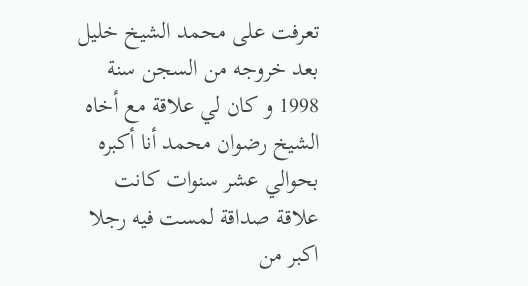تعرفت على محمد الشيخ خليل بعد خروجه من السجن سنة 1998 و كان لي علاقة مع أخاه الشيخ رضوان محمد أنا أكبره بحوالي عشر سنوات كانت علاقة صداقة لمست فيه رجلا اكبر من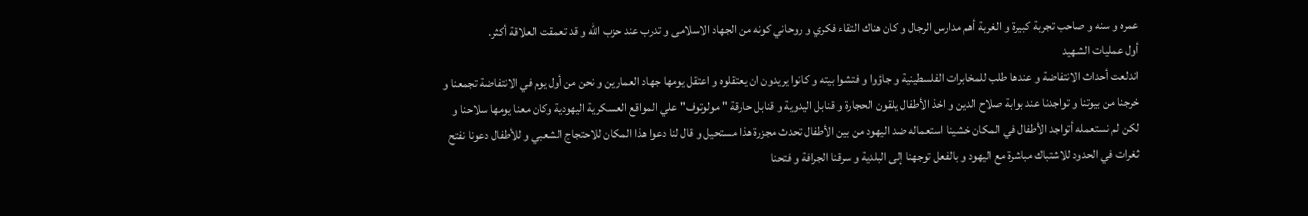عمره و سنه و صاحب تجربة كبيرة و الغربة أهم مدارس الرجال و كان هناك التقاء فكري و روحاني كونه من الجهاد الاسلامى و تدرب عند حزب الله و قد تعمقت العلاقة أكثر.
أول عمليات الشهيد
اندلعت أحداث الانتفاضة و عندها طلب للمخابرات الفلسطينية و جاؤوا و فتشوا بيته و كانوا يريدون ان يعتقلوه و اعتقل يومها جهاد العمارين و نحن من أول يوم في الانتفاضة تجمعنا و خرجنا من بيوتنا و تواجدنا عند بوابة صلاح الدين و اخذ الأطفال يلقون الحجارة و قنابل اليدوية و قنابل حارقة " مولوتوف" علي المواقع العسكرية اليهودية وكان معنا يومها سلاحنا و لكن لم نستعمله أتواجد الأطفال في المكان خشينا استعماله ضد اليهود من بين الأطفال تحدث مجزرة هذا مستحيل و قال لنا دعوا هذا المكان للاحتجاج الشعبي و للأطفال دعونا نفتح ثغرات في الحدود للاشتباك مباشرة مع اليهود و بالفعل توجهنا إلى البلدية و سرقنا الجرافة و فتحنا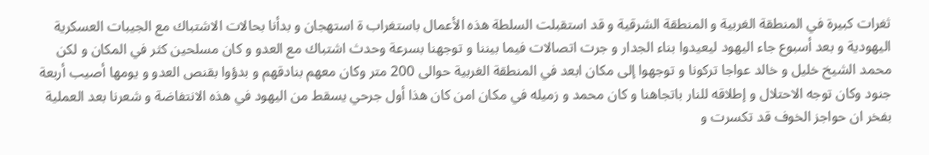ثغرات كبيرة في المنطقة الغربية و المنطقة الشرقية و قد استقبلت السلطة هذه الأعمال باستغراب ة استهجان و بدأنا بحالات الاشتباك مع الجيبات العسكرية اليهودية و بعد أسبوع جاء اليهود ليعيدوا بناء الجدار و جرت اتصالات فيما بيننا و توجهنا بسرعة وحدث اشتباك مع العدو و كان مسلحين كثر في المكان و لكن محمد الشيخ خليل و خالد عواجا تركونا و توجهوا إلى مكان ابعد في المنطقة الغربية حوالى 200 متر وكان معهم بنادقهم و بدؤوا بقنص العدو و يومها أصيب أربعة جنود وكان توجه الاحتلال و إطلاقه للنار باتجاهنا و كان محمد و زميله في مكان امن كان هذا أول جرحي يسقط من اليهود في هذه الانتفاضة و شعرنا بعد العملية بفخر ان حواجز الخوف قد تكسرت و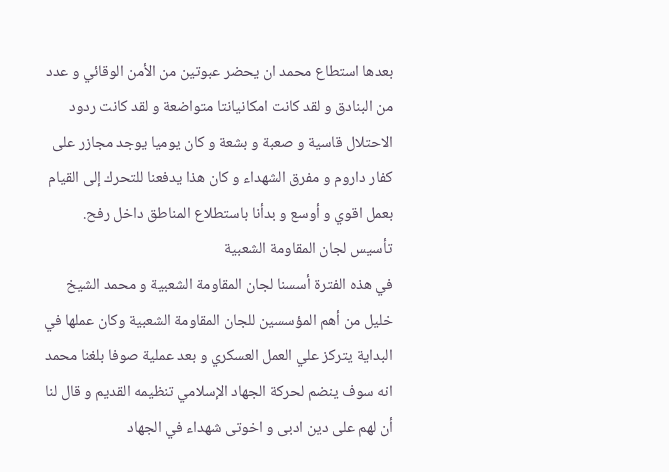بعدها استطاع محمد ان يحضر عبوتين من الأمن الوقائي و عدد من البنادق و لقد كانت امكانيانتا متواضعة و لقد كانت ردود الاحتلال قاسية و صعبة و بشعة و كان يوميا يوجد مجازر على كفار داروم و مفرق الشهداء و كان هذا يدفعنا للتحرك إلى القيام بعمل اقوي و أوسع و بدأنا باستطلاع المناطق داخل رفح.
تأسيس لجان المقاومة الشعبية
في هذه الفترة أسسنا لجان المقاومة الشعبية و محمد الشيخ خليل من أهم المؤسسين للجان المقاومة الشعبية وكان عملها في البداية يتركز علي العمل العسكري و بعد عملية صوفا بلغنا محمد انه سوف ينضم لحركة الجهاد الإسلامي تنظيمه القديم و قال لنا أن لهم على دين ادبى و اخوتى شهداء في الجهاد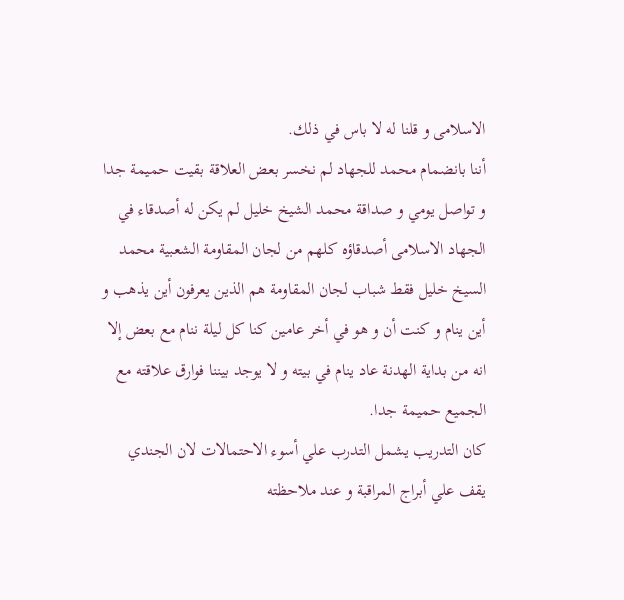الاسلامى و قلنا له لا باس في ذلك.
أننا بانضمام محمد للجهاد لم نخسر بعض العلاقة بقيت حميمة جدا و تواصل يومي و صداقة محمد الشيخ خليل لم يكن له أصدقاء في الجهاد الاسلامى أصدقاؤه كلهم من لجان المقاومة الشعبية محمد السيخ خليل فقط شباب لجان المقاومة هم الذين يعرفون أين يذهب و أين ينام و كنت أن و هو في أخر عامين كنا كل ليلة ننام مع بعض إلا انه من بداية الهدنة عاد ينام في بيته و لا يوجد بيننا فوارق علاقته مع الجميع حميمة جدا.
كان التدريب يشمل التدرب علي أسوء الاحتمالات لان الجندي يقف علي أبراج المراقبة و عند ملاحظته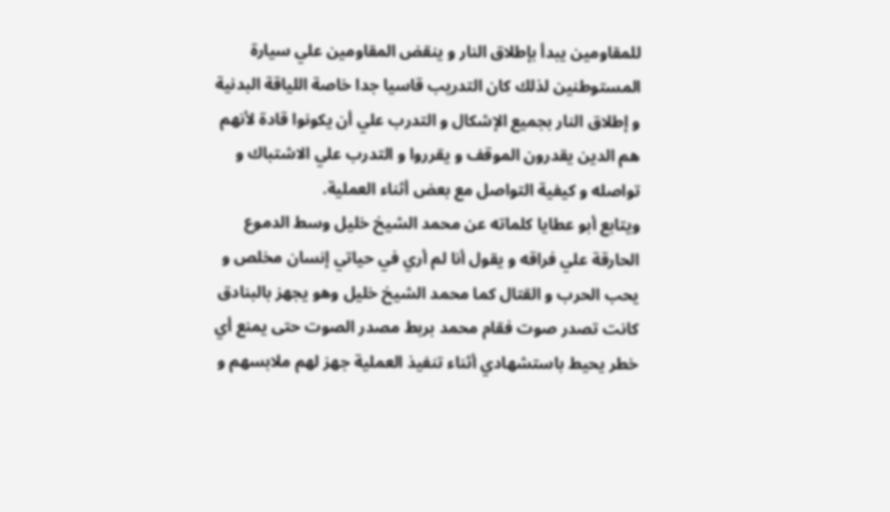للمقاومين يبدأ بإطلاق النار و ينقض المقاومين علي سيارة المستوطنين لذلك كان التدريب قاسيا جدا خاصة اللياقة البدنية و إطلاق النار بجميع الإشكال و التدرب علي أن يكونوا قادة لأنهم هم الدين يقدرون الموقف و يقرروا و التدرب علي الاشتباك و تواصله و كيفية التواصل مع بعض أثناء العملية.
ويتابع أبو عطايا كلماته عن محمد الشيخ خليل وسط الدموع الحارقة علي فراقه و يقول أنا لم أري في حياتي إنسان مخلص و يحب الحرب و القتال كما محمد الشيخ خليل وهو يجهز بالبنادق كانت تصدر صوت فقام محمد بربط مصدر الصوت حتى يمنع أي خطر يحيط باستشهادي أثناء تنفيذ العملية جهز لهم ملابسهم و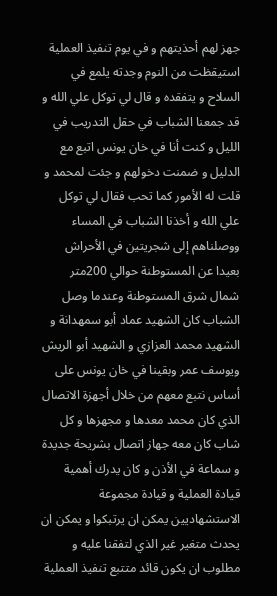جهز لهم أحذيتهم و في يوم تنفيذ العملية استيقظت من النوم وجدته يلمع في السلاح و يتفقده و قال لي توكل علي الله و قد جمعنا الشباب في حقل التدريب في الليل و كنت أنا في خان يونس اتبع مع الدليل و ضمنت دخولهم و جئت لمحمد و قلت له الأمور كما تحب فقال لي توكل علي الله و أخذنا الشباب في المساء ووصلناهم إلى شجريتين في الأحراش بعيدا عن المستوطنة حوالي 200متر شمال شرق المستوطنة وعندما وصل الشباب كان الشهيد عماد أبو سمهدانة و الشهيد محمد العزازي و الشهيد أبو الريش ويوسف عمر وبقينا في خان يونس على أساس نتبع معهم من خلال أجهزة الاتصال الذي كان محمد معدها و مجهزها و كل شاب كان معه جهاز اتصال بشريحة جديدة و سماعة في الأذن و كان يدرك أهمية قيادة العملية و قيادة مجموعة الاستشهاديين يمكن ان يرتبكوا و يمكن ان يحدث متغير غير الذي لتفقنا عليه و مطلوب ان يكون قائد متتبع تنفيذ العملية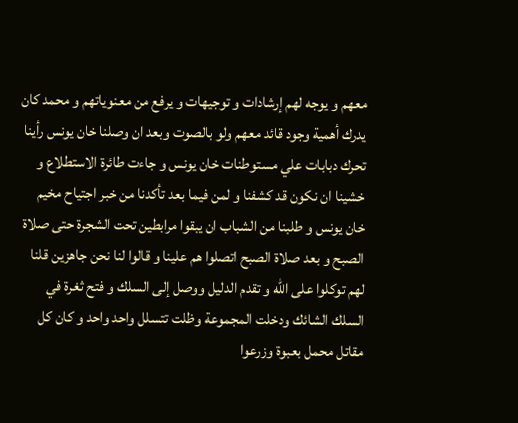معهم و يوجه لهم إرشادات و توجيهات و يرفع من معنوياتهم و محمد كان يدرك أهمية وجود قائد معهم ولو بالصوت وبعد ان وصلنا خان يونس رأينا تحرك دبابات علي مستوطنات خان يونس و جاءت طائرة الاستطلاع و خشينا ان نكون قد كشفنا و لمن فيما بعد تأكدنا من خبر اجتياح مخيم خان يونس و طلبنا من الشباب ان يبقوا مرابطين تحت الشجرة حتى صلاة الصبح و بعد صلاة الصبح اتصلوا هم علينا و قالوا لنا نحن جاهزين قلنا لهم توكلوا على الله و تقدم الدليل ووصل إلى السلك و فتح ثغرة في السلك الشائك ودخلت المجموعة وظلت تتسلل واحد واحد و كان كل مقاتل محمل بعبوة وزرعوا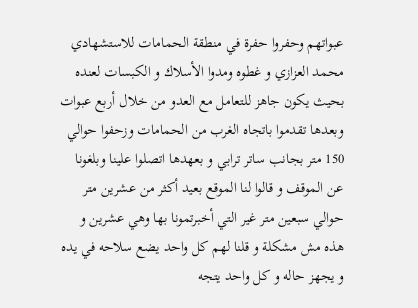عبواتهم وحفروا حفرة في منطقة الحمامات للاستشهادي محمد العزازي و غطوه ومدوا الأسلاك و الكبسات لعنده بحيث يكون جاهز للتعامل مع العدو من خلال أربع عبوات وبعدها تقدموا باتجاه الغرب من الحمامات وزحفوا حوالي 150 متر بجانب ساتر ترابي و بعهدها اتصلوا علينا وبلغونا عن الموقف و قالوا لنا الموقع بعيد أكثر من عشرين متر حوالي سبعين متر غير التي أخبرتمونا بها وهي عشرين و هذه مش مشكلة و قلنا لهم كل واحد يضع سلاحه في يده و يجهز حاله و كل واحد يتجه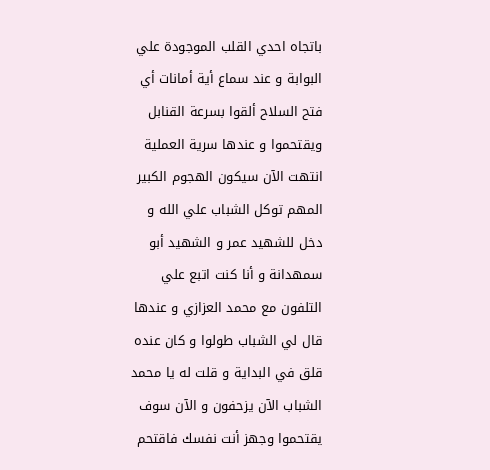باتجاه احدي القلب الموجودة علي البوابة و عند سماع أية أمانات أي فتح السلاح ألقوا بسرعة القنابل ويقتحموا و عندها سرية العملية انتهت الآن سيكون الهجوم الكبير المهم توكل الشباب علي الله و دخل للشهيد عمر و الشهيد أبو سمهدانة و أنا كنت اتبع علي التلفون مع محمد العزازي و عندها قال لي الشباب طولوا و كان عنده قلق في البداية و قلت له يا محمد الشباب الآن يزحفون و الآن سوف يقتحموا وجهز أنت نفسك فاقتحم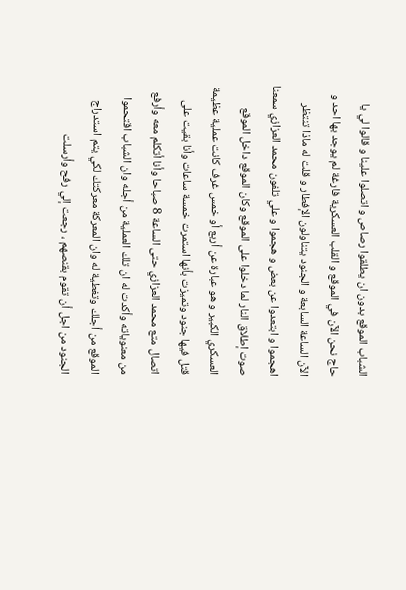الشباب الموقع بدون ان يطلقوا رصاص و اتصلوا علينا و قالوا لي يا حاج نحن الآن في الموقع و القلب العسكرية فارغة لم يوجد بها احد و الآن الساعة السابعة و الجنود يتناولون الإفطار و قلت له ماذا تنتظر اهجموا و ابتعدوا عن بعض و هجموا و علي تلفون محمد العزازي سمعنا صوت إطلاق النار لما دخلوا على الموقع وكان الموقع داخل الموقع العسكري الكبير و هو عبارة عن أربع أو خمس غرف كانت عملية عظيمة قتل فيها جنود وتميزت بأنها استمرت خمسة ساعات وأنا بقيت على اتصال متع محمد العزازي حتى الساعة 8 صباحا وأنا أتكلم معه وأرفع من معنوياته وأكدت له ان تلك العملية من أجله وان الشباب اقتحموا الموقع من أجلك وتغطية له وان المعركة معركتك لكي يتم استدراج الجنود من اجل أن تقوم بقنصهم ، رجعت إلي رفح وأرسلت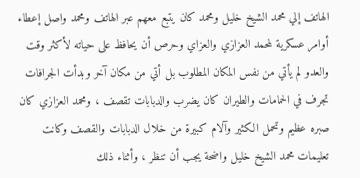الهاتف إلي محمد الشيخ خليل ومحمد كان يتبع معهم عبر الهاتف ومحمد واصل إعطاء أوامر عسكرية لمحمد العزازي والعزاي وحرص أن يحافظ على حياته لأكثر وقت والعدو لم يأتي من نفس المكان المطلوب بل أتي من مكان آخر وبدأت الجرافات تجرف في الحمامات والطيران كان يضرب والدبابات تقصف ، ومحمد العزازي كان صبره عظيم وتحمل الكثير وآلام كبيرة من خلال الدبابات والقصف وكانت تعليمات محمد الشيخ خليل واضحة يجب أن تنظر ، وأثناء ذلك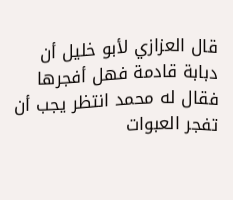قال العزازي لأبو خليل أن دبابة قادمة فهل أفجرها فقال له محمد انتظر يجب أن تفجر العبوات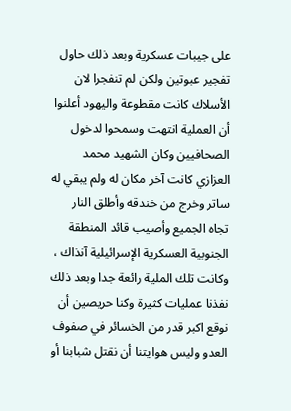على جيبات عسكرية وبعد ذلك حاول تفجير عبوتين ولكن لم تنفجرا لان الأسلاك كانت مقطوعة واليهود أعلنوا أن العملية انتهت وسمحوا لدخول الصحافيين وكان الشهيد محمد العزازي كانت آخر مكان له ولم يبقي له ساتر وخرج من خندقه وأطلق النار تجاه الجميع وأصيب قائد المنطقة الجنوبية العسكرية الإسرائيلية آنذاك ، وكانت تلك الملية رائعة جدا وبعد ذلك نفذنا عمليات كثيرة وكنا حريصين أن نوقع اكبر قدر من الخسائر في صفوف العدو وليس هوايتنا أن نقتل شبابنا أو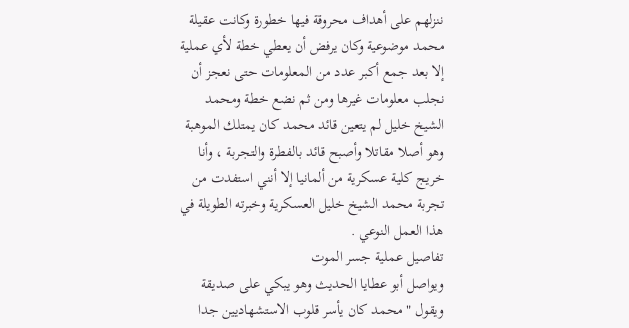ننزلهم على أهداف محروقة فيها خطورة وكانت عقيلة محمد موضوعية وكان يرفض أن يعطي خطة لأي عملية إلا بعد جمع أكبر عدد من المعلومات حتى نعجز أن نجلب معلومات غيرها ومن ثم نضع خطة ومحمد الشيخ خليل لم يتعين قائد محمد كان يمتلك الموهبة وهو أصلا مقاتلا وأصبح قائد بالفطرة والتجربة ، وأنا خريج كلية عسكرية من ألمانيا إلا أنني استفدت من تجربة محمد الشيخ خليل العسكرية وخبرته الطويلة في هذا العمل النوعي .
تفاصيل عملية جسر الموت
ويواصل أبو عطايا الحديث وهو يبكي على صديقة ويقول " محمد كان يأسر قلوب الاستشهاديين جدا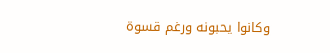وكانوا يحبونه ورغم قسوة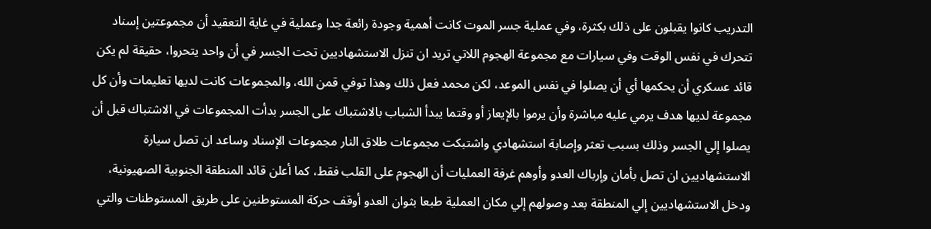التدريب كانوا يقبلون على ذلك بكثرة، وفي عملية جسر الموت كانت أهمية وجودة رائعة جدا وعملية في غاية التعقيد أن مجموعتين إسناد تتحرك في نفس الوقت وفي سيارات مع مجموعة الهجوم اللاتي تريد ان تنزل الاستشهاديين تحت الجسر في أن واحد يتحروا، حقيقة لم يكن قائد عسكري أن يحكمها أي أن يصلوا في نفس الموعد، لكن محمد فعل ذلك وهذا توفي قمن الله، والمجموعات كانت لديها تعليمات وأن كل مجموعة لديها هدف يرمي عليه مباشرة وأن يرموا بالإيعاز أو وقتما يبدأ الشباب بالاشتباك على الجسر بدأت المجموعات في الاشتباك قبل أن يصلوا إلي الجسر وذلك بسبب تعثر وإصابة استشهادي واشتبكت مجموعات طلاق النار مجموعات الإسناد وساعد ان تصل سيارة الاستشهاديين ان تصل بأمان وإرباك العدو وأوهم غرفة العمليات أن الهجوم على القلب فقط، كما أعلن قائد المنطقة الجنوبية الصهيونية، ودخل الاستشهاديين إلي المنطقة بعد وصولهم إلي مكان العملية طبعا بثوان العدو أوقف حركة المستوطنين على طريق المستوطنات والتي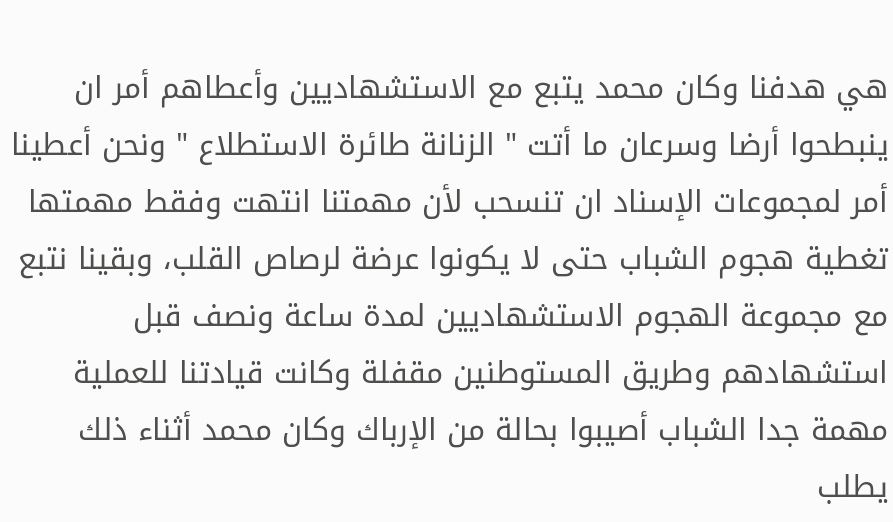هي هدفنا وكان محمد يتبع مع الاستشهاديين وأعطاهم أمر ان ينبطحوا أرضا وسرعان ما أتت " الزنانة طائرة الاستطلاع " ونحن أعطينا أمر لمجموعات الإسناد ان تنسحب لأن مهمتنا انتهت وفقط مهمتها تغطية هجوم الشباب حتى لا يكونوا عرضة لرصاص القلب، وبقينا نتبع مع مجموعة الهجوم الاستشهاديين لمدة ساعة ونصف قبل استشهادهم وطريق المستوطنين مقفلة وكانت قيادتنا للعملية مهمة جدا الشباب أصيبوا بحالة من الإرباك وكان محمد أثناء ذلك يطلب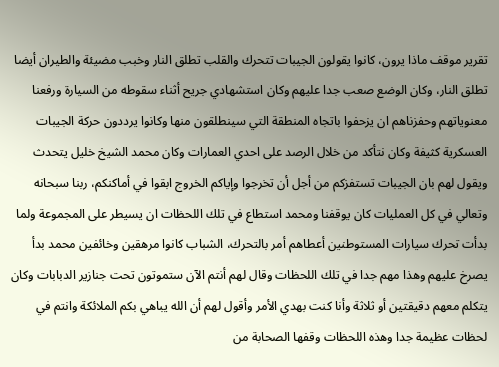تقرير موقف ماذا يرون، كانوا يقولون الجيبات تتحرك والقلب تطلق النار وخبب مضيئة والطيران أيضا تطلق النار، وكان الوضع صعب جدا عليهم وكان استشهادي جريح أثناء سقوطه من السيارة ورفعنا معنوياتهم وحفزناهم ان يزحفوا باتجاه المنطقة التي سينطلقون منها وكانوا يرددون حركة الجيبات العسكرية كثيفة وكان نتأكد من خلال الرصد على احدي العمارات وكان محمد الشيخ خليل يتحدث ويقول لهم بان الجيبات تستفزكم من أجل أن تخرجوا وإياكم الخروج ابقوا في أماكنكم، ربنا سبحانه وتعالي في كل العمليات كان يوقفنا ومحمد استطاع في تلك اللحظات ان يسيطر على المجموعة ولما بدأت تحرك سيارات المستوطنين أعطاهم أمر بالتحرك، الشباب كانوا مرهقين وخائفين محمد بدأ يصرخ عليهم وهذا مهم جدا في تلك اللحظات وقال لهم أنتم الآن ستموتون تحت جنازير الدبابات وكان يتكلم معهم دقيقتين أو ثلاثة وأنا كنت بهدي الأمر وأقول لهم أن الله يباهي بكم الملائكة وانتم في لحظات عظيمة جدا وهذه اللحظات وقفها الصحابة من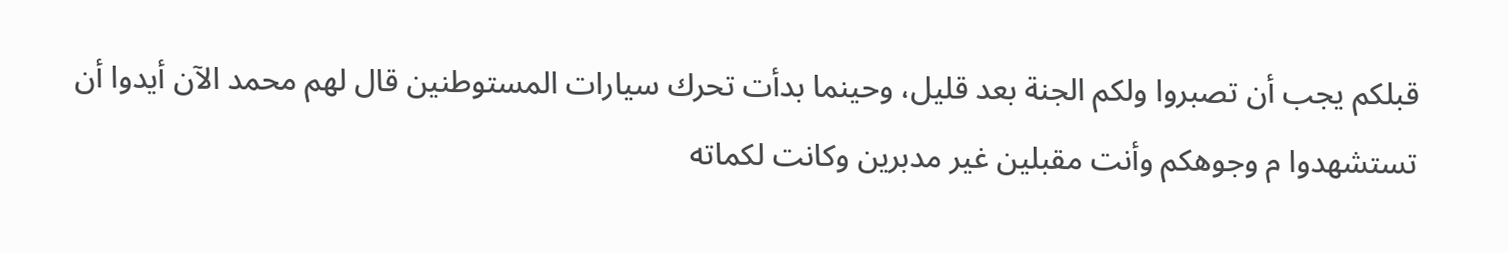قبلكم يجب أن تصبروا ولكم الجنة بعد قليل، وحينما بدأت تحرك سيارات المستوطنين قال لهم محمد الآن أيدوا أن تستشهدوا م وجوهكم وأنت مقبلين غير مدبرين وكانت لكماته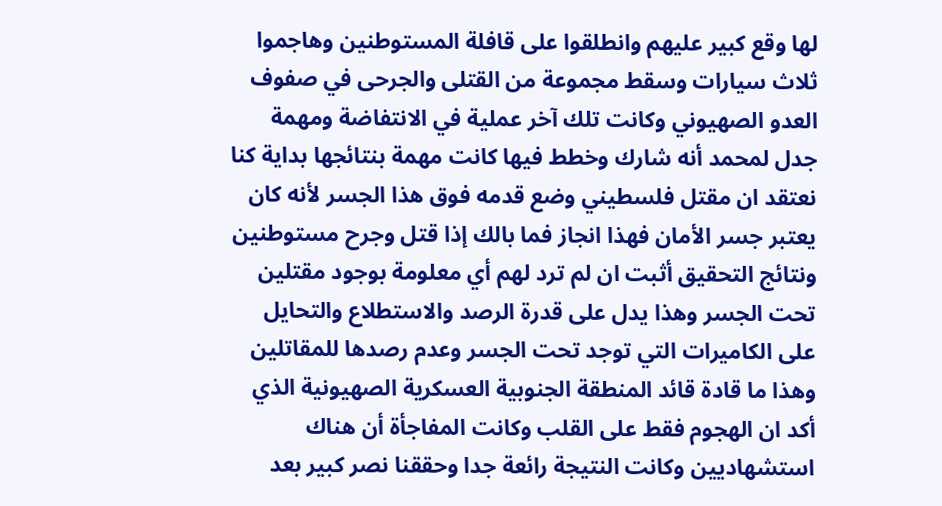لها وقع كبير عليهم وانطلقوا على قافلة المستوطنين وهاجموا ثلاث سيارات وسقط مجموعة من القتلى والجرحى في صفوف العدو الصهيوني وكانت تلك آخر عملية في الانتفاضة ومهمة جدل لمحمد أنه شارك وخطط فيها كانت مهمة بنتائجها بداية كنا نعتقد ان مقتل فلسطيني وضع قدمه فوق هذا الجسر لأنه كان يعتبر جسر الأمان فهذا انجاز فما بالك إذا قتل وجرح مستوطنين ونتائج التحقيق أثبت ان لم ترد لهم أي معلومة بوجود مقتلين تحت الجسر وهذا يدل على قدرة الرصد والاستطلاع والتحايل على الكاميرات التي توجد تحت الجسر وعدم رصدها للمقاتلين وهذا ما قادة قائد المنطقة الجنوبية العسكرية الصهيونية الذي أكد ان الهجوم فقط على القلب وكانت المفاجأة أن هناك استشهاديين وكانت النتيجة رائعة جدا وحققنا نصر كبير بعد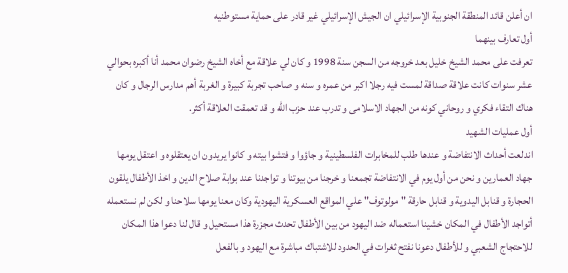ان أعلن قائد المنطقة الجنوبية الإسرائيلي ان الجيش الإسرائيلي غير قادر على حماية مستوطنيه
أول تعارف بينهما
تعرفت على محمد الشيخ خليل بعد خروجه من السجن سنة 1998 و كان لي علاقة مع أخاه الشيخ رضوان محمد أنا أكبره بحوالي عشر سنوات كانت علاقة صداقة لمست فيه رجلا اكبر من عمره و سنه و صاحب تجربة كبيرة و الغربة أهم مدارس الرجال و كان هناك التقاء فكري و روحاني كونه من الجهاد الاسلامى و تدرب عند حزب الله و قد تعمقت العلاقة أكثر.
أول عمليات الشهيد
اندلعت أحداث الانتفاضة و عندها طلب للمخابرات الفلسطينية و جاؤوا و فتشوا بيته و كانوا يريدون ان يعتقلوه و اعتقل يومها جهاد العمارين و نحن من أول يوم في الانتفاضة تجمعنا و خرجنا من بيوتنا و تواجدنا عند بوابة صلاح الدين و اخذ الأطفال يلقون الحجارة و قنابل اليدوية و قنابل حارقة " مولوتوف" علي المواقع العسكرية اليهودية وكان معنا يومها سلاحنا و لكن لم نستعمله أتواجد الأطفال في المكان خشينا استعماله ضد اليهود من بين الأطفال تحدث مجزرة هذا مستحيل و قال لنا دعوا هذا المكان للاحتجاج الشعبي و للأطفال دعونا نفتح ثغرات في الحدود للاشتباك مباشرة مع اليهود و بالفعل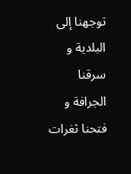توجهنا إلى البلدية و سرقنا الجرافة و فتحنا ثغرات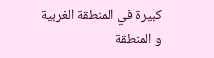كبيرة في المنطقة الغربية و المنطقة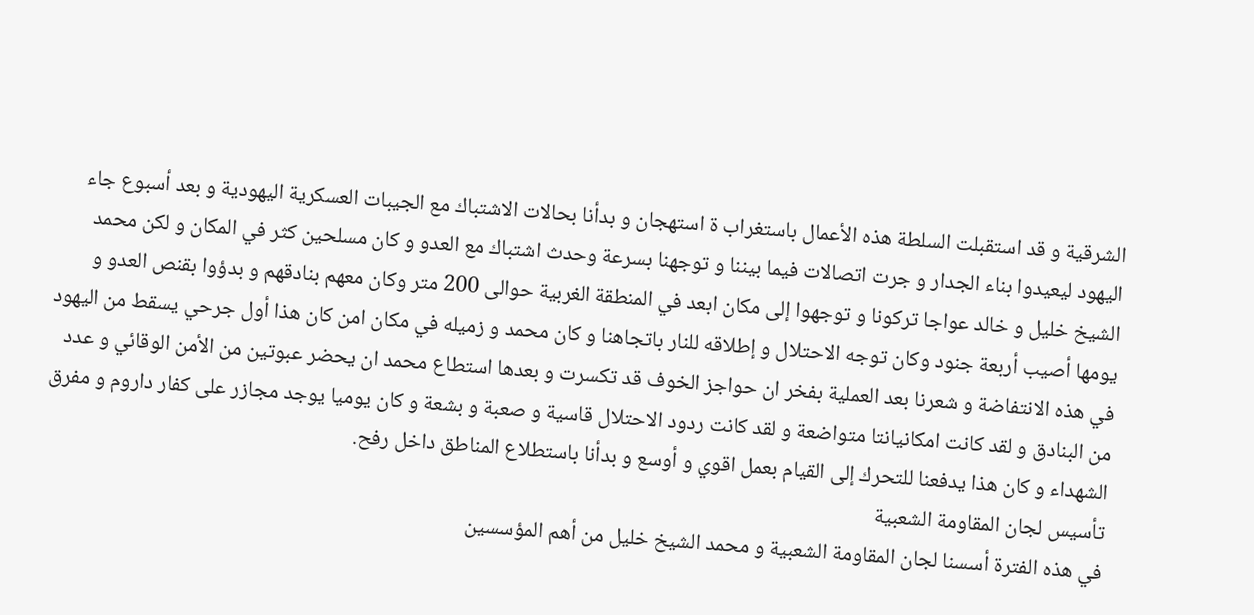الشرقية و قد استقبلت السلطة هذه الأعمال باستغراب ة استهجان و بدأنا بحالات الاشتباك مع الجيبات العسكرية اليهودية و بعد أسبوع جاء اليهود ليعيدوا بناء الجدار و جرت اتصالات فيما بيننا و توجهنا بسرعة وحدث اشتباك مع العدو و كان مسلحين كثر في المكان و لكن محمد الشيخ خليل و خالد عواجا تركونا و توجهوا إلى مكان ابعد في المنطقة الغربية حوالى 200 متر وكان معهم بنادقهم و بدؤوا بقنص العدو و يومها أصيب أربعة جنود وكان توجه الاحتلال و إطلاقه للنار باتجاهنا و كان محمد و زميله في مكان امن كان هذا أول جرحي يسقط من اليهود في هذه الانتفاضة و شعرنا بعد العملية بفخر ان حواجز الخوف قد تكسرت و بعدها استطاع محمد ان يحضر عبوتين من الأمن الوقائي و عدد من البنادق و لقد كانت امكانيانتا متواضعة و لقد كانت ردود الاحتلال قاسية و صعبة و بشعة و كان يوميا يوجد مجازر على كفار داروم و مفرق الشهداء و كان هذا يدفعنا للتحرك إلى القيام بعمل اقوي و أوسع و بدأنا باستطلاع المناطق داخل رفح.
تأسيس لجان المقاومة الشعبية
في هذه الفترة أسسنا لجان المقاومة الشعبية و محمد الشيخ خليل من أهم المؤسسين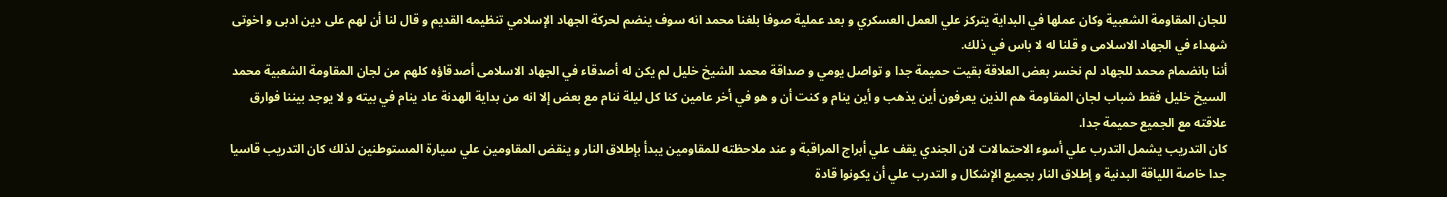للجان المقاومة الشعبية وكان عملها في البداية يتركز علي العمل العسكري و بعد عملية صوفا بلغنا محمد انه سوف ينضم لحركة الجهاد الإسلامي تنظيمه القديم و قال لنا أن لهم على دين ادبى و اخوتى شهداء في الجهاد الاسلامى و قلنا له لا باس في ذلك.
أننا بانضمام محمد للجهاد لم نخسر بعض العلاقة بقيت حميمة جدا و تواصل يومي و صداقة محمد الشيخ خليل لم يكن له أصدقاء في الجهاد الاسلامى أصدقاؤه كلهم من لجان المقاومة الشعبية محمد السيخ خليل فقط شباب لجان المقاومة هم الذين يعرفون أين يذهب و أين ينام و كنت أن و هو في أخر عامين كنا كل ليلة ننام مع بعض إلا انه من بداية الهدنة عاد ينام في بيته و لا يوجد بيننا فوارق علاقته مع الجميع حميمة جدا.
كان التدريب يشمل التدرب علي أسوء الاحتمالات لان الجندي يقف علي أبراج المراقبة و عند ملاحظته للمقاومين يبدأ بإطلاق النار و ينقض المقاومين علي سيارة المستوطنين لذلك كان التدريب قاسيا جدا خاصة اللياقة البدنية و إطلاق النار بجميع الإشكال و التدرب علي أن يكونوا قادة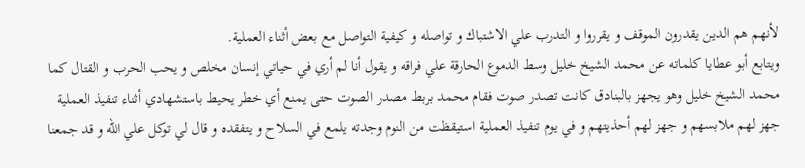لأنهم هم الدين يقدرون الموقف و يقرروا و التدرب علي الاشتباك و تواصله و كيفية التواصل مع بعض أثناء العملية.
ويتابع أبو عطايا كلماته عن محمد الشيخ خليل وسط الدموع الحارقة علي فراقه و يقول أنا لم أري في حياتي إنسان مخلص و يحب الحرب و القتال كما محمد الشيخ خليل وهو يجهز بالبنادق كانت تصدر صوت فقام محمد بربط مصدر الصوت حتى يمنع أي خطر يحيط باستشهادي أثناء تنفيذ العملية جهز لهم ملابسهم و جهز لهم أحذيتهم و في يوم تنفيذ العملية استيقظت من النوم وجدته يلمع في السلاح و يتفقده و قال لي توكل علي الله و قد جمعنا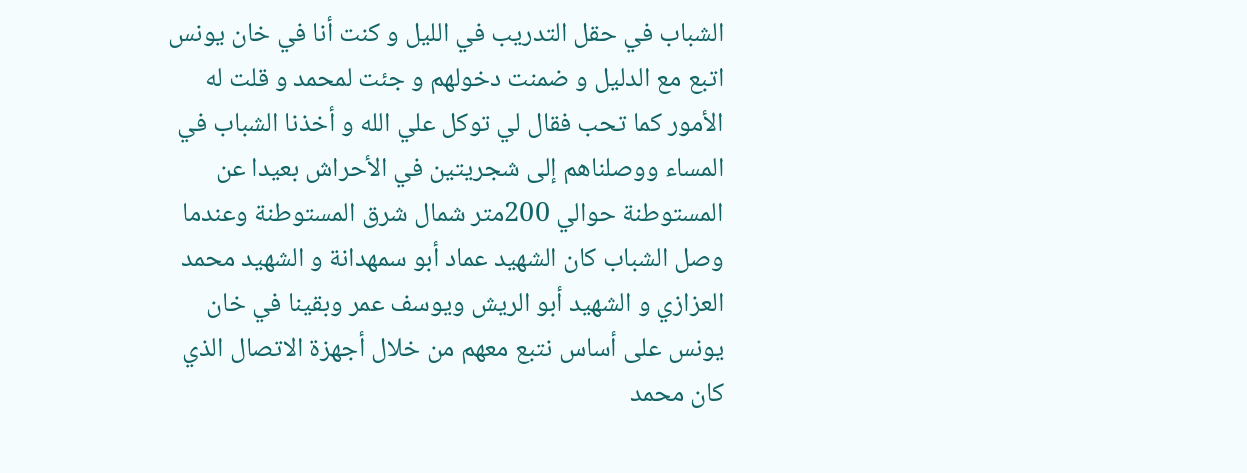الشباب في حقل التدريب في الليل و كنت أنا في خان يونس اتبع مع الدليل و ضمنت دخولهم و جئت لمحمد و قلت له الأمور كما تحب فقال لي توكل علي الله و أخذنا الشباب في المساء ووصلناهم إلى شجريتين في الأحراش بعيدا عن المستوطنة حوالي 200متر شمال شرق المستوطنة وعندما وصل الشباب كان الشهيد عماد أبو سمهدانة و الشهيد محمد العزازي و الشهيد أبو الريش ويوسف عمر وبقينا في خان يونس على أساس نتبع معهم من خلال أجهزة الاتصال الذي كان محمد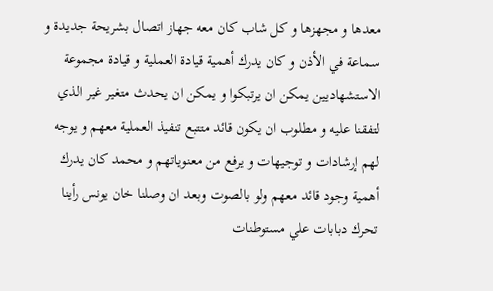معدها و مجهزها و كل شاب كان معه جهاز اتصال بشريحة جديدة و سماعة في الأذن و كان يدرك أهمية قيادة العملية و قيادة مجموعة الاستشهاديين يمكن ان يرتبكوا و يمكن ان يحدث متغير غير الذي لتفقنا عليه و مطلوب ان يكون قائد متتبع تنفيذ العملية معهم و يوجه لهم إرشادات و توجيهات و يرفع من معنوياتهم و محمد كان يدرك أهمية وجود قائد معهم ولو بالصوت وبعد ان وصلنا خان يونس رأينا تحرك دبابات علي مستوطنات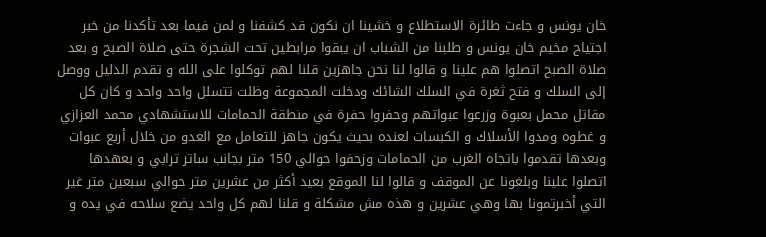خان يونس و جاءت طائرة الاستطلاع و خشينا ان نكون قد كشفنا و لمن فيما بعد تأكدنا من خبر اجتياح مخيم خان يونس و طلبنا من الشباب ان يبقوا مرابطين تحت الشجرة حتى صلاة الصبح و بعد صلاة الصبح اتصلوا هم علينا و قالوا لنا نحن جاهزين قلنا لهم توكلوا على الله و تقدم الدليل ووصل إلى السلك و فتح ثغرة في السلك الشائك ودخلت المجموعة وظلت تتسلل واحد واحد و كان كل مقاتل محمل بعبوة وزرعوا عبواتهم وحفروا حفرة في منطقة الحمامات للاستشهادي محمد العزازي و غطوه ومدوا الأسلاك و الكبسات لعنده بحيث يكون جاهز للتعامل مع العدو من خلال أربع عبوات وبعدها تقدموا باتجاه الغرب من الحمامات وزحفوا حوالي 150 متر بجانب ساتر ترابي و بعهدها اتصلوا علينا وبلغونا عن الموقف و قالوا لنا الموقع بعيد أكثر من عشرين متر حوالي سبعين متر غير التي أخبرتمونا بها وهي عشرين و هذه مش مشكلة و قلنا لهم كل واحد يضع سلاحه في يده و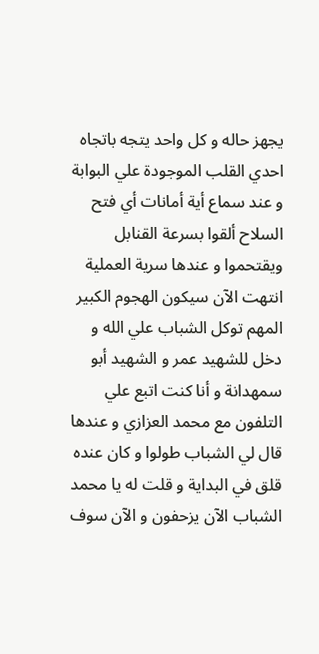يجهز حاله و كل واحد يتجه باتجاه احدي القلب الموجودة علي البوابة و عند سماع أية أمانات أي فتح السلاح ألقوا بسرعة القنابل ويقتحموا و عندها سرية العملية انتهت الآن سيكون الهجوم الكبير المهم توكل الشباب علي الله و دخل للشهيد عمر و الشهيد أبو سمهدانة و أنا كنت اتبع علي التلفون مع محمد العزازي و عندها قال لي الشباب طولوا و كان عنده قلق في البداية و قلت له يا محمد الشباب الآن يزحفون و الآن سوف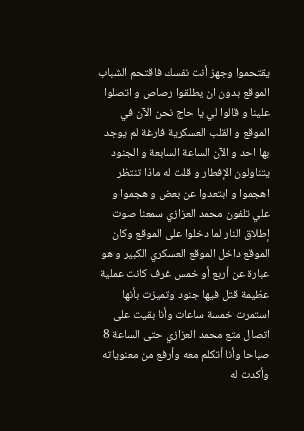يقتحموا وجهز أنت نفسك فاقتحم الشباب الموقع بدون ان يطلقوا رصاص و اتصلوا علينا و قالوا لي يا حاج نحن الآن في الموقع و القلب العسكرية فارغة لم يوجد بها احد و الآن الساعة السابعة و الجنود يتناولون الإفطار و قلت له ماذا تنتظر اهجموا و ابتعدوا عن بعض و هجموا و علي تلفون محمد العزازي سمعنا صوت إطلاق النار لما دخلوا على الموقع وكان الموقع داخل الموقع العسكري الكبير و هو عبارة عن أربع أو خمس غرف كانت عملية عظيمة قتل فيها جنود وتميزت بأنها استمرت خمسة ساعات وأنا بقيت على اتصال متع محمد العزازي حتى الساعة 8 صباحا وأنا أتكلم معه وأرفع من معنوياته وأكدت له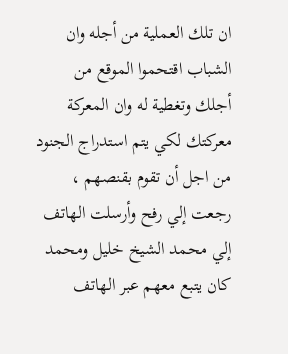ان تلك العملية من أجله وان الشباب اقتحموا الموقع من أجلك وتغطية له وان المعركة معركتك لكي يتم استدراج الجنود من اجل أن تقوم بقنصهم ، رجعت إلي رفح وأرسلت الهاتف إلي محمد الشيخ خليل ومحمد كان يتبع معهم عبر الهاتف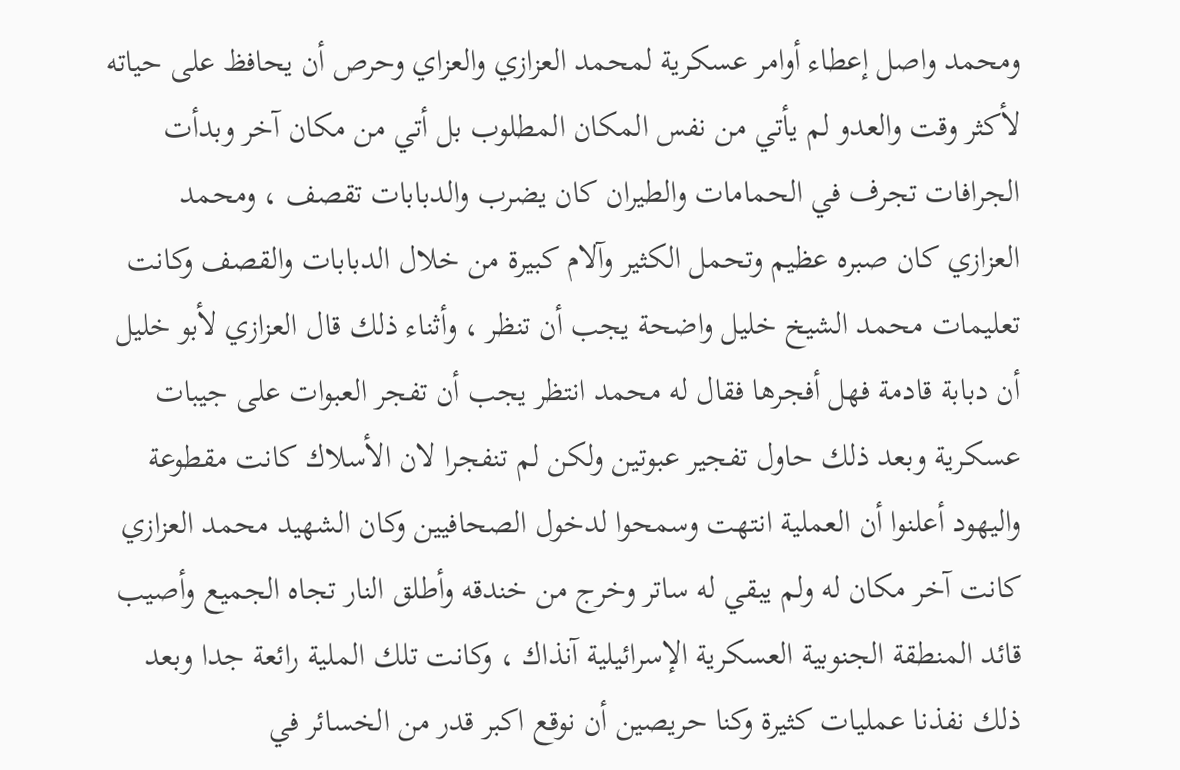ومحمد واصل إعطاء أوامر عسكرية لمحمد العزازي والعزاي وحرص أن يحافظ على حياته لأكثر وقت والعدو لم يأتي من نفس المكان المطلوب بل أتي من مكان آخر وبدأت الجرافات تجرف في الحمامات والطيران كان يضرب والدبابات تقصف ، ومحمد العزازي كان صبره عظيم وتحمل الكثير وآلام كبيرة من خلال الدبابات والقصف وكانت تعليمات محمد الشيخ خليل واضحة يجب أن تنظر ، وأثناء ذلك قال العزازي لأبو خليل أن دبابة قادمة فهل أفجرها فقال له محمد انتظر يجب أن تفجر العبوات على جيبات عسكرية وبعد ذلك حاول تفجير عبوتين ولكن لم تنفجرا لان الأسلاك كانت مقطوعة واليهود أعلنوا أن العملية انتهت وسمحوا لدخول الصحافيين وكان الشهيد محمد العزازي كانت آخر مكان له ولم يبقي له ساتر وخرج من خندقه وأطلق النار تجاه الجميع وأصيب قائد المنطقة الجنوبية العسكرية الإسرائيلية آنذاك ، وكانت تلك الملية رائعة جدا وبعد ذلك نفذنا عمليات كثيرة وكنا حريصين أن نوقع اكبر قدر من الخسائر في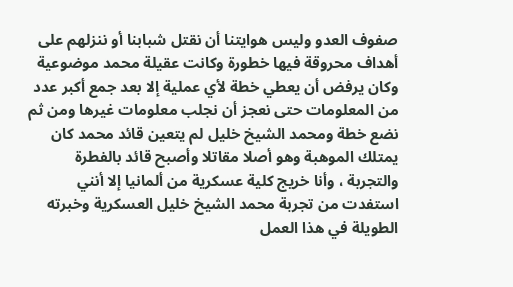صفوف العدو وليس هوايتنا أن نقتل شبابنا أو ننزلهم على أهداف محروقة فيها خطورة وكانت عقيلة محمد موضوعية وكان يرفض أن يعطي خطة لأي عملية إلا بعد جمع أكبر عدد من المعلومات حتى نعجز أن نجلب معلومات غيرها ومن ثم نضع خطة ومحمد الشيخ خليل لم يتعين قائد محمد كان يمتلك الموهبة وهو أصلا مقاتلا وأصبح قائد بالفطرة والتجربة ، وأنا خريج كلية عسكرية من ألمانيا إلا أنني استفدت من تجربة محمد الشيخ خليل العسكرية وخبرته الطويلة في هذا العمل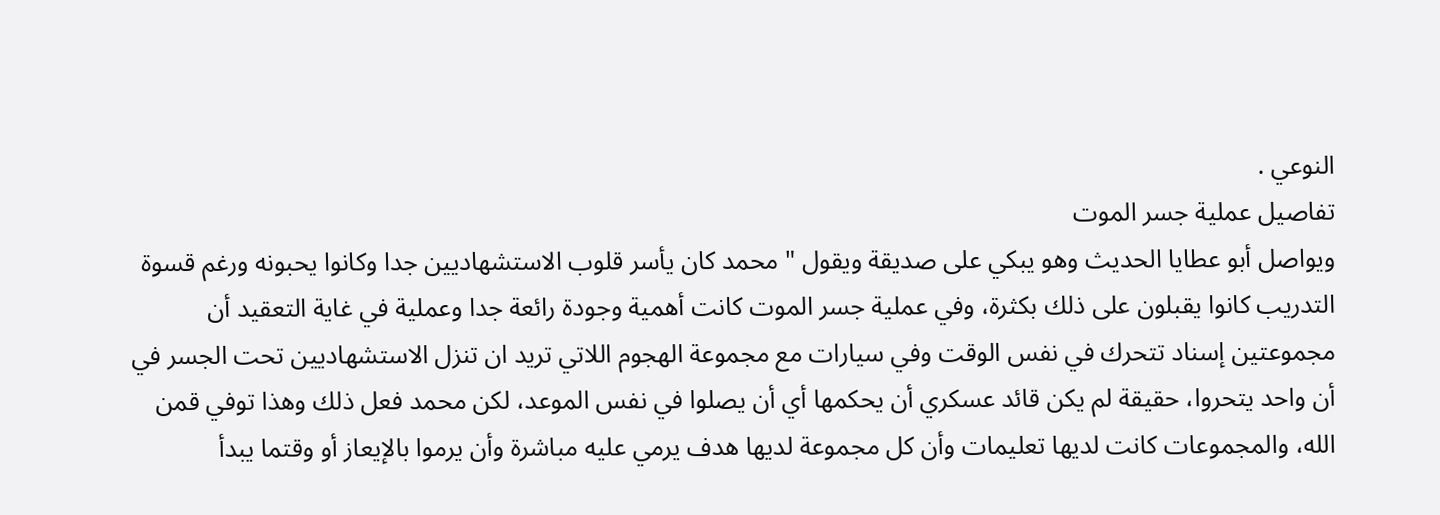النوعي .
تفاصيل عملية جسر الموت
ويواصل أبو عطايا الحديث وهو يبكي على صديقة ويقول " محمد كان يأسر قلوب الاستشهاديين جدا وكانوا يحبونه ورغم قسوة التدريب كانوا يقبلون على ذلك بكثرة، وفي عملية جسر الموت كانت أهمية وجودة رائعة جدا وعملية في غاية التعقيد أن مجموعتين إسناد تتحرك في نفس الوقت وفي سيارات مع مجموعة الهجوم اللاتي تريد ان تنزل الاستشهاديين تحت الجسر في أن واحد يتحروا، حقيقة لم يكن قائد عسكري أن يحكمها أي أن يصلوا في نفس الموعد، لكن محمد فعل ذلك وهذا توفي قمن الله، والمجموعات كانت لديها تعليمات وأن كل مجموعة لديها هدف يرمي عليه مباشرة وأن يرموا بالإيعاز أو وقتما يبدأ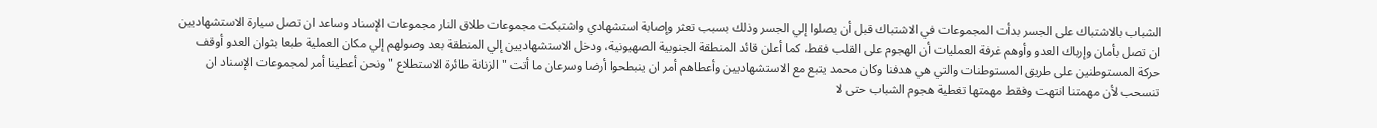الشباب بالاشتباك على الجسر بدأت المجموعات في الاشتباك قبل أن يصلوا إلي الجسر وذلك بسبب تعثر وإصابة استشهادي واشتبكت مجموعات طلاق النار مجموعات الإسناد وساعد ان تصل سيارة الاستشهاديين ان تصل بأمان وإرباك العدو وأوهم غرفة العمليات أن الهجوم على القلب فقط، كما أعلن قائد المنطقة الجنوبية الصهيونية، ودخل الاستشهاديين إلي المنطقة بعد وصولهم إلي مكان العملية طبعا بثوان العدو أوقف حركة المستوطنين على طريق المستوطنات والتي هي هدفنا وكان محمد يتبع مع الاستشهاديين وأعطاهم أمر ان ينبطحوا أرضا وسرعان ما أتت " الزنانة طائرة الاستطلاع " ونحن أعطينا أمر لمجموعات الإسناد ان تنسحب لأن مهمتنا انتهت وفقط مهمتها تغطية هجوم الشباب حتى لا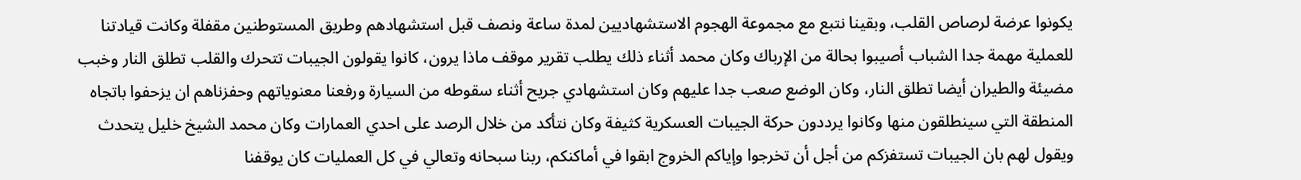يكونوا عرضة لرصاص القلب، وبقينا نتبع مع مجموعة الهجوم الاستشهاديين لمدة ساعة ونصف قبل استشهادهم وطريق المستوطنين مقفلة وكانت قيادتنا للعملية مهمة جدا الشباب أصيبوا بحالة من الإرباك وكان محمد أثناء ذلك يطلب تقرير موقف ماذا يرون، كانوا يقولون الجيبات تتحرك والقلب تطلق النار وخبب مضيئة والطيران أيضا تطلق النار، وكان الوضع صعب جدا عليهم وكان استشهادي جريح أثناء سقوطه من السيارة ورفعنا معنوياتهم وحفزناهم ان يزحفوا باتجاه المنطقة التي سينطلقون منها وكانوا يرددون حركة الجيبات العسكرية كثيفة وكان نتأكد من خلال الرصد على احدي العمارات وكان محمد الشيخ خليل يتحدث ويقول لهم بان الجيبات تستفزكم من أجل أن تخرجوا وإياكم الخروج ابقوا في أماكنكم، ربنا سبحانه وتعالي في كل العمليات كان يوقفنا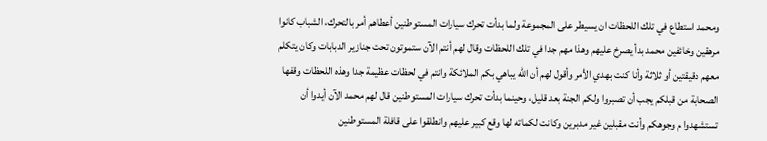ومحمد استطاع في تلك اللحظات ان يسيطر على المجموعة ولما بدأت تحرك سيارات المستوطنين أعطاهم أمر بالتحرك، الشباب كانوا مرهقين وخائفين محمد بدأ يصرخ عليهم وهذا مهم جدا في تلك اللحظات وقال لهم أنتم الآن ستموتون تحت جنازير الدبابات وكان يتكلم معهم دقيقتين أو ثلاثة وأنا كنت بهدي الأمر وأقول لهم أن الله يباهي بكم الملائكة وانتم في لحظات عظيمة جدا وهذه اللحظات وقفها الصحابة من قبلكم يجب أن تصبروا ولكم الجنة بعد قليل، وحينما بدأت تحرك سيارات المستوطنين قال لهم محمد الآن أيدوا أن تستشهدوا م وجوهكم وأنت مقبلين غير مدبرين وكانت لكماته لها وقع كبير عليهم وانطلقوا على قافلة المستوطنين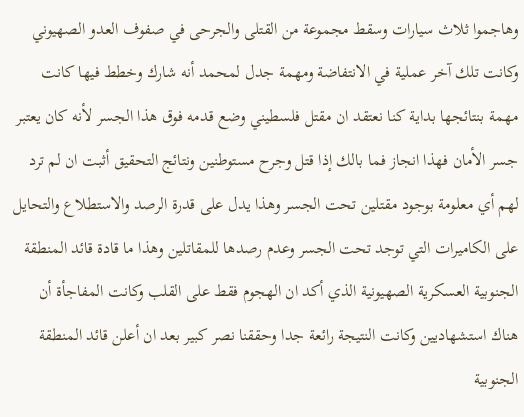وهاجموا ثلاث سيارات وسقط مجموعة من القتلى والجرحى في صفوف العدو الصهيوني وكانت تلك آخر عملية في الانتفاضة ومهمة جدل لمحمد أنه شارك وخطط فيها كانت مهمة بنتائجها بداية كنا نعتقد ان مقتل فلسطيني وضع قدمه فوق هذا الجسر لأنه كان يعتبر جسر الأمان فهذا انجاز فما بالك إذا قتل وجرح مستوطنين ونتائج التحقيق أثبت ان لم ترد لهم أي معلومة بوجود مقتلين تحت الجسر وهذا يدل على قدرة الرصد والاستطلاع والتحايل على الكاميرات التي توجد تحت الجسر وعدم رصدها للمقاتلين وهذا ما قادة قائد المنطقة الجنوبية العسكرية الصهيونية الذي أكد ان الهجوم فقط على القلب وكانت المفاجأة أن هناك استشهاديين وكانت النتيجة رائعة جدا وحققنا نصر كبير بعد ان أعلن قائد المنطقة الجنوبية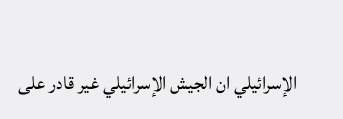الإسرائيلي ان الجيش الإسرائيلي غير قادر على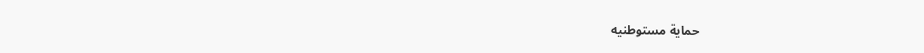حماية مستوطنيه